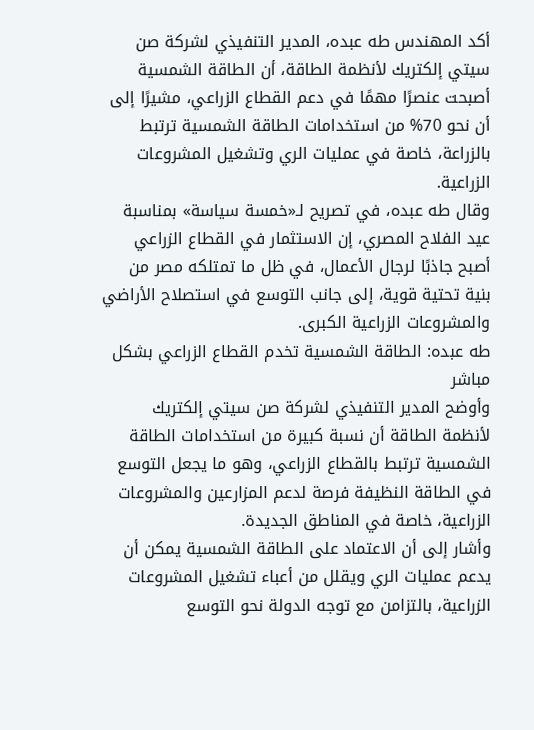أكد المهندس طه عبده، المدير التنفيذي لشركة صن سيتي إلكتريك لأنظمة الطاقة، أن الطاقة الشمسية أصبحت عنصرًا مهمًا في دعم القطاع الزراعي، مشيرًا إلى أن نحو 70% من استخدامات الطاقة الشمسية ترتبط بالزراعة، خاصة في عمليات الري وتشغيل المشروعات الزراعية.
وقال طه عبده، في تصريح لـ«خمسة سياسة» بمناسبة عيد الفلاح المصري، إن الاستثمار في القطاع الزراعي أصبح جاذبًا لرجال الأعمال، في ظل ما تمتلكه مصر من بنية تحتية قوية، إلى جانب التوسع في استصلاح الأراضي والمشروعات الزراعية الكبرى.
طه عبده: الطاقة الشمسية تخدم القطاع الزراعي بشكل مباشر
وأوضح المدير التنفيذي لشركة صن سيتي إلكتريك لأنظمة الطاقة أن نسبة كبيرة من استخدامات الطاقة الشمسية ترتبط بالقطاع الزراعي، وهو ما يجعل التوسع في الطاقة النظيفة فرصة لدعم المزارعين والمشروعات الزراعية، خاصة في المناطق الجديدة.
وأشار إلى أن الاعتماد على الطاقة الشمسية يمكن أن يدعم عمليات الري ويقلل من أعباء تشغيل المشروعات الزراعية، بالتزامن مع توجه الدولة نحو التوسع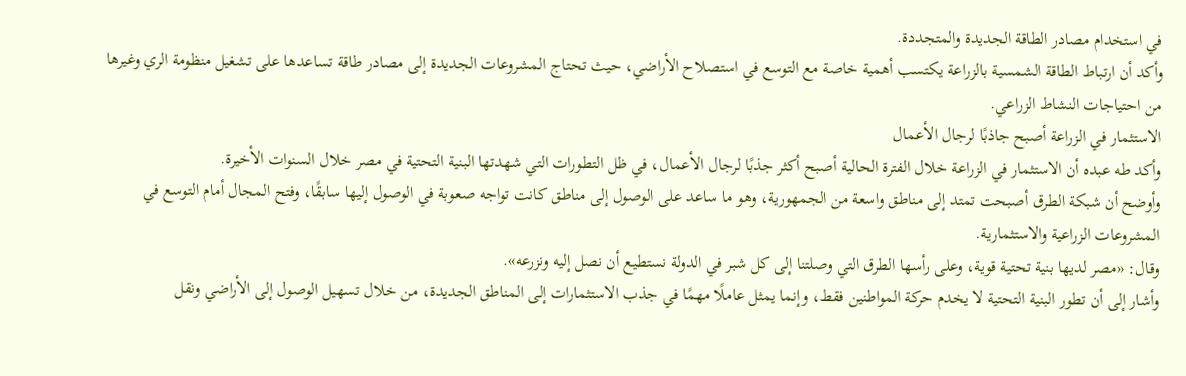في استخدام مصادر الطاقة الجديدة والمتجددة.
وأكد أن ارتباط الطاقة الشمسية بالزراعة يكتسب أهمية خاصة مع التوسع في استصلاح الأراضي، حيث تحتاج المشروعات الجديدة إلى مصادر طاقة تساعدها على تشغيل منظومة الري وغيرها من احتياجات النشاط الزراعي.
الاستثمار في الزراعة أصبح جاذبًا لرجال الأعمال
وأكد طه عبده أن الاستثمار في الزراعة خلال الفترة الحالية أصبح أكثر جذبًا لرجال الأعمال، في ظل التطورات التي شهدتها البنية التحتية في مصر خلال السنوات الأخيرة.
وأوضح أن شبكة الطرق أصبحت تمتد إلى مناطق واسعة من الجمهورية، وهو ما ساعد على الوصول إلى مناطق كانت تواجه صعوبة في الوصول إليها سابقًا، وفتح المجال أمام التوسع في المشروعات الزراعية والاستثمارية.
وقال: «مصر لديها بنية تحتية قوية، وعلى رأسها الطرق التي وصلتنا إلى كل شبر في الدولة نستطيع أن نصل إليه ونزرعه».
وأشار إلى أن تطور البنية التحتية لا يخدم حركة المواطنين فقط، وإنما يمثل عاملًا مهمًا في جذب الاستثمارات إلى المناطق الجديدة، من خلال تسهيل الوصول إلى الأراضي ونقل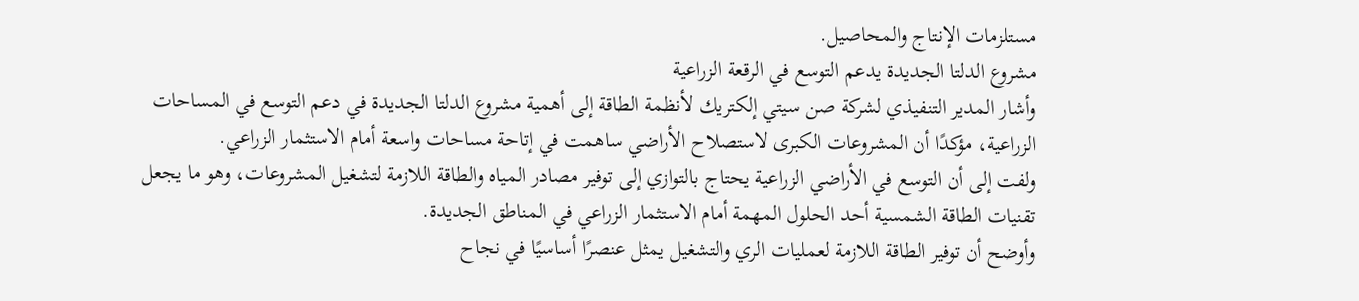مستلزمات الإنتاج والمحاصيل.
مشروع الدلتا الجديدة يدعم التوسع في الرقعة الزراعية
وأشار المدير التنفيذي لشركة صن سيتي إلكتريك لأنظمة الطاقة إلى أهمية مشروع الدلتا الجديدة في دعم التوسع في المساحات الزراعية، مؤكدًا أن المشروعات الكبرى لاستصلاح الأراضي ساهمت في إتاحة مساحات واسعة أمام الاستثمار الزراعي.
ولفت إلى أن التوسع في الأراضي الزراعية يحتاج بالتوازي إلى توفير مصادر المياه والطاقة اللازمة لتشغيل المشروعات، وهو ما يجعل تقنيات الطاقة الشمسية أحد الحلول المهمة أمام الاستثمار الزراعي في المناطق الجديدة.
وأوضح أن توفير الطاقة اللازمة لعمليات الري والتشغيل يمثل عنصرًا أساسيًا في نجاح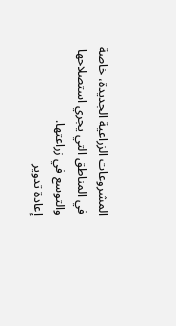المشروعات الزراعية الجديدة، خاصة في المناطق التي يجري استصلاحها والتوسع في زراعتها.
إعادة تدوير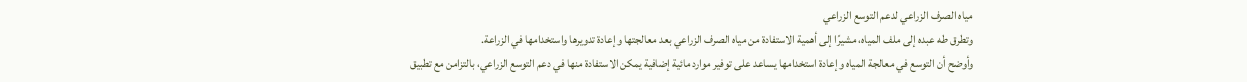مياه الصرف الزراعي لدعم التوسع الزراعي
وتطرق طه عبده إلى ملف المياه، مشيرًا إلى أهمية الاستفادة من مياه الصرف الزراعي بعد معالجتها وإعادة تدويرها واستخدامها في الزراعة.
وأوضح أن التوسع في معالجة المياه وإعادة استخدامها يساعد على توفير موارد مائية إضافية يمكن الاستفادة منها في دعم التوسع الزراعي، بالتزامن مع تطبيق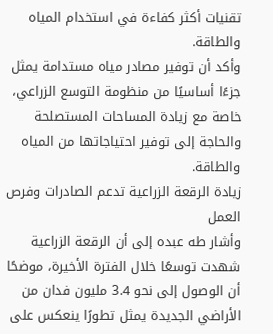تقنيات أكثر كفاءة في استخدام المياه والطاقة.
وأكد أن توفير مصادر مياه مستدامة يمثل جزءًا أساسيًا من منظومة التوسع الزراعي، خاصة مع زيادة المساحات المستصلحة والحاجة إلى توفير احتياجاتها من المياه والطاقة.
زيادة الرقعة الزراعية تدعم الصادرات وفرص العمل
وأشار طه عبده إلى أن الرقعة الزراعية شهدت توسعًا خلال الفترة الأخيرة، موضحًا أن الوصول إلى نحو 3.4 مليون فدان من الأراضي الجديدة يمثل تطورًا ينعكس على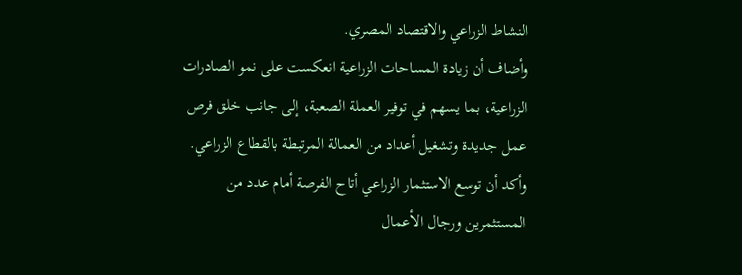النشاط الزراعي والاقتصاد المصري.
وأضاف أن زيادة المساحات الزراعية انعكست على نمو الصادرات الزراعية، بما يسهم في توفير العملة الصعبة، إلى جانب خلق فرص عمل جديدة وتشغيل أعداد من العمالة المرتبطة بالقطاع الزراعي.
وأكد أن توسع الاستثمار الزراعي أتاح الفرصة أمام عدد من المستثمرين ورجال الأعمال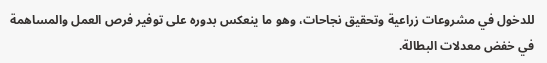للدخول في مشروعات زراعية وتحقيق نجاحات، وهو ما ينعكس بدوره على توفير فرص العمل والمساهمة في خفض معدلات البطالة.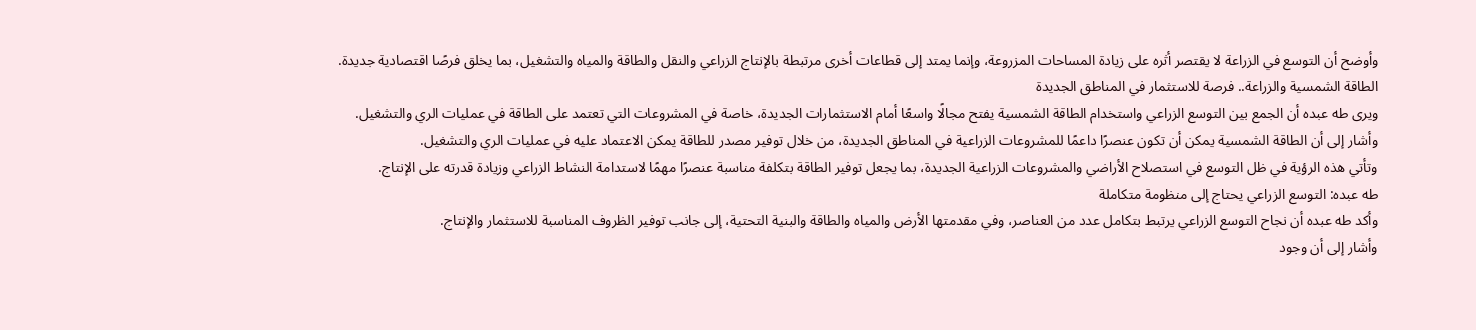وأوضح أن التوسع في الزراعة لا يقتصر أثره على زيادة المساحات المزروعة، وإنما يمتد إلى قطاعات أخرى مرتبطة بالإنتاج الزراعي والنقل والطاقة والمياه والتشغيل، بما يخلق فرصًا اقتصادية جديدة.
الطاقة الشمسية والزراعة.. فرصة للاستثمار في المناطق الجديدة
ويرى طه عبده أن الجمع بين التوسع الزراعي واستخدام الطاقة الشمسية يفتح مجالًا واسعًا أمام الاستثمارات الجديدة، خاصة في المشروعات التي تعتمد على الطاقة في عمليات الري والتشغيل.
وأشار إلى أن الطاقة الشمسية يمكن أن تكون عنصرًا داعمًا للمشروعات الزراعية في المناطق الجديدة، من خلال توفير مصدر للطاقة يمكن الاعتماد عليه في عمليات الري والتشغيل.
وتأتي هذه الرؤية في ظل التوسع في استصلاح الأراضي والمشروعات الزراعية الجديدة، بما يجعل توفير الطاقة بتكلفة مناسبة عنصرًا مهمًا لاستدامة النشاط الزراعي وزيادة قدرته على الإنتاج.
طه عبده: التوسع الزراعي يحتاج إلى منظومة متكاملة
وأكد طه عبده أن نجاح التوسع الزراعي يرتبط بتكامل عدد من العناصر، وفي مقدمتها الأرض والمياه والطاقة والبنية التحتية، إلى جانب توفير الظروف المناسبة للاستثمار والإنتاج.
وأشار إلى أن وجود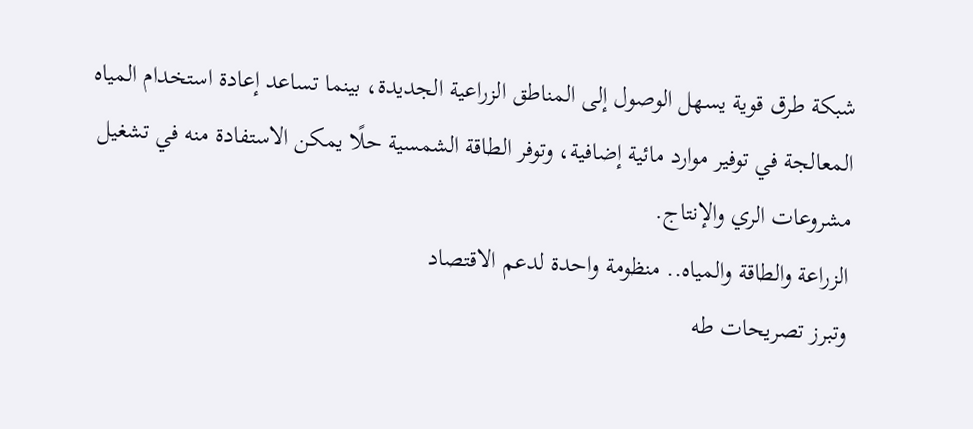شبكة طرق قوية يسهل الوصول إلى المناطق الزراعية الجديدة، بينما تساعد إعادة استخدام المياه المعالجة في توفير موارد مائية إضافية، وتوفر الطاقة الشمسية حلًا يمكن الاستفادة منه في تشغيل مشروعات الري والإنتاج.
الزراعة والطاقة والمياه.. منظومة واحدة لدعم الاقتصاد
وتبرز تصريحات طه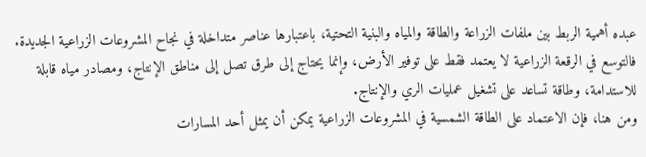عبده أهمية الربط بين ملفات الزراعة والطاقة والمياه والبنية التحتية، باعتبارها عناصر متداخلة في نجاح المشروعات الزراعية الجديدة.
فالتوسع في الرقعة الزراعية لا يعتمد فقط على توفير الأرض، وإنما يحتاج إلى طرق تصل إلى مناطق الإنتاج، ومصادر مياه قابلة للاستدامة، وطاقة تساعد على تشغيل عمليات الري والإنتاج.
ومن هنا، فإن الاعتماد على الطاقة الشمسية في المشروعات الزراعية يمكن أن يمثل أحد المسارات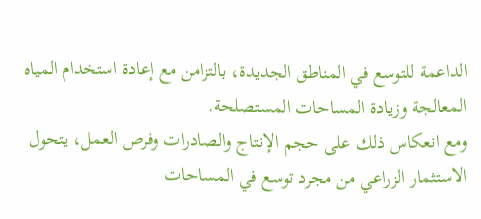الداعمة للتوسع في المناطق الجديدة، بالتزامن مع إعادة استخدام المياه المعالجة وزيادة المساحات المستصلحة.
ومع انعكاس ذلك على حجم الإنتاج والصادرات وفرص العمل، يتحول الاستثمار الزراعي من مجرد توسع في المساحات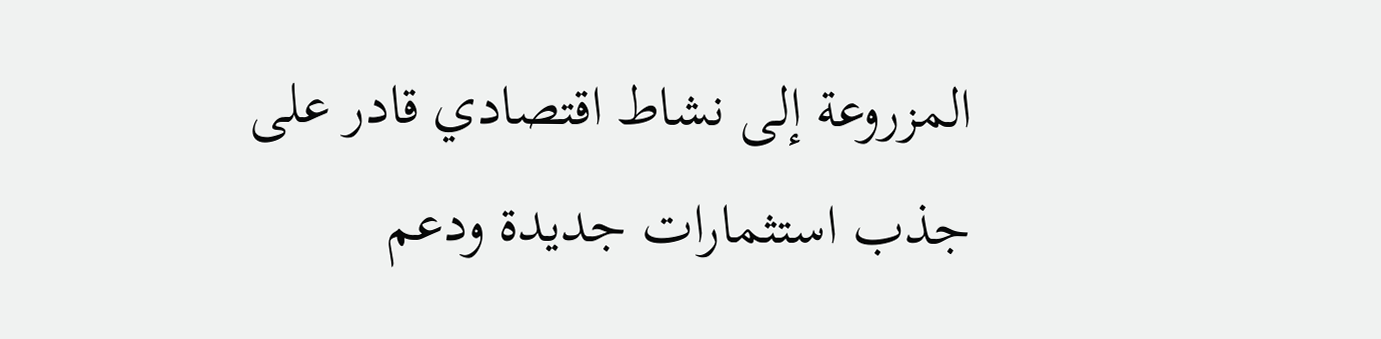المزروعة إلى نشاط اقتصادي قادر على جذب استثمارات جديدة ودعم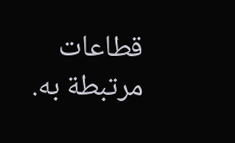قطاعات مرتبطة به.